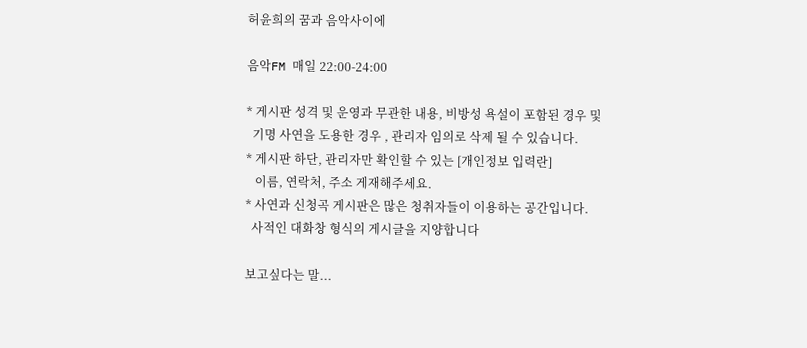허윤희의 꿈과 음악사이에

음악FM 매일 22:00-24:00

* 게시판 성격 및 운영과 무관한 내용, 비방성 욕설이 포함된 경우 및
  기명 사연을 도용한 경우 , 관리자 임의로 삭제 될 수 있습니다.
* 게시판 하단, 관리자만 확인할 수 있는 [개인정보 입력란]
   이름, 연락처, 주소 게재해주세요.
* 사연과 신청곡 게시판은 많은 청취자들이 이용하는 공간입니다.
  사적인 대화창 형식의 게시글을 지양합니다

보고싶다는 말...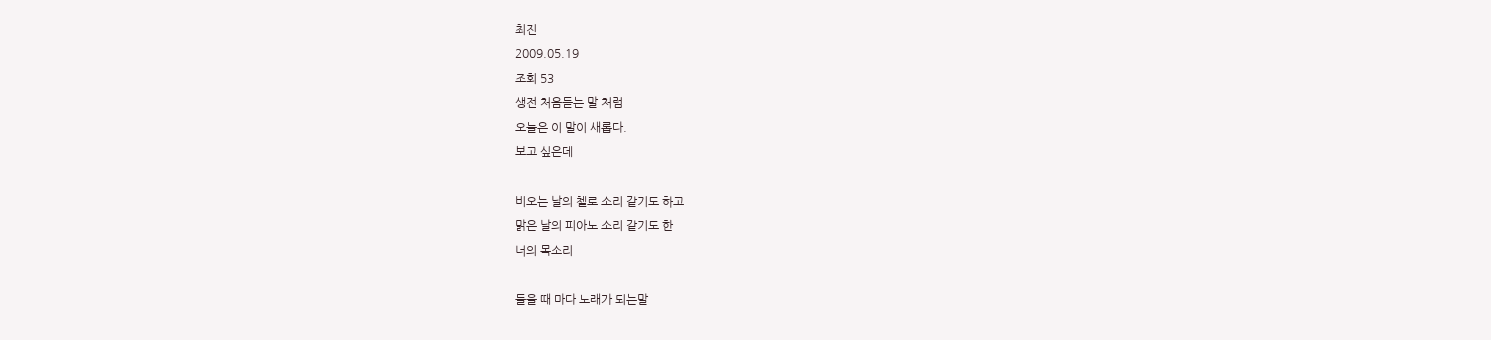최진
2009.05.19
조회 53
생전 처음듣는 말 처럼
오늘은 이 말이 새롭다.
보고 싶은데

비오는 날의 첼로 소리 같기도 하고
맑은 날의 피아노 소리 같기도 한
너의 목소리

들을 때 마다 노래가 되는말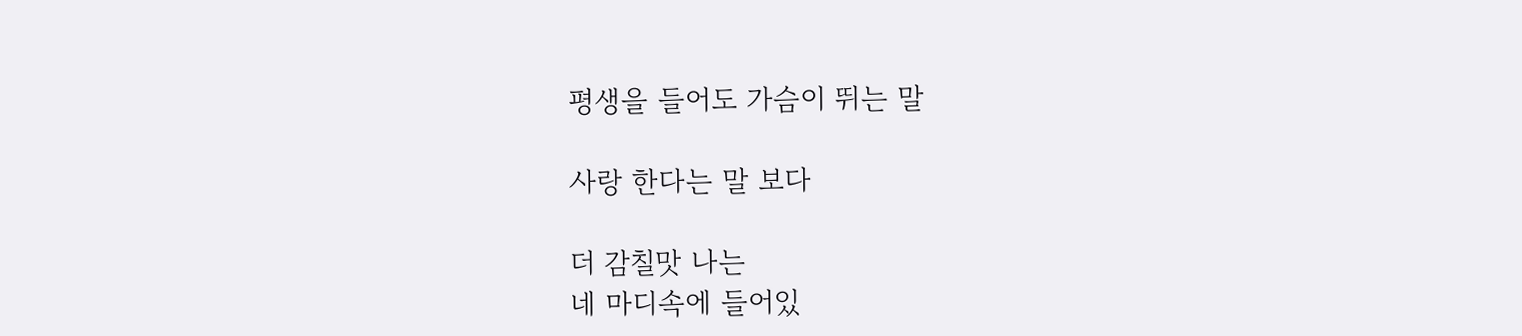평생을 들어도 가슴이 뛰는 말

사랑 한다는 말 보다

더 감칠맛 나는
네 마디속에 들어있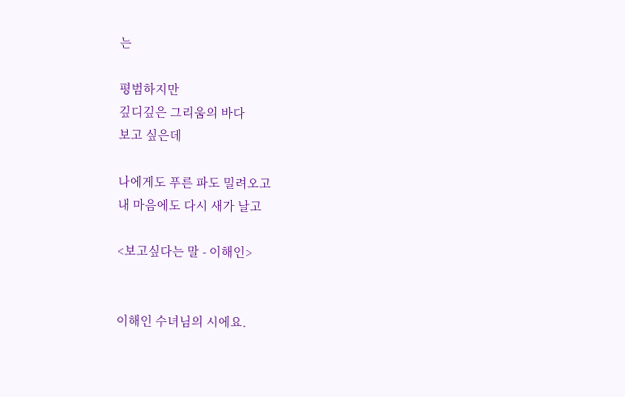는

평범하지만
깊디깊은 그리움의 바다
보고 싶은데

나에게도 푸른 파도 밀려오고
내 마음에도 다시 새가 날고

<보고싶다는 말 - 이해인>


이해인 수녀님의 시에요.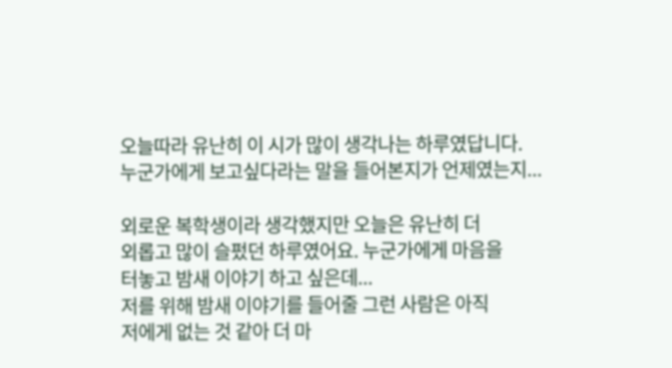오늘따라 유난히 이 시가 많이 생각나는 하루였답니다.
누군가에게 보고싶다라는 말을 들어본지가 언제였는지...

외로운 복학생이라 생각했지만 오늘은 유난히 더
외롭고 많이 슬펐던 하루였어요. 누군가에게 마음을
터놓고 밤새 이야기 하고 싶은데...
저를 위해 밤새 이야기를 들어줄 그런 사람은 아직
저에게 없는 것 같아 더 마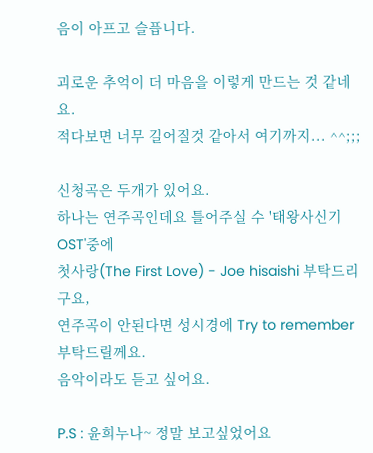음이 아프고 슬픕니다.

괴로운 추억이 더 마음을 이렇게 만드는 것 같네요.
적다보면 너무 길어질것 같아서 여기까지... ^^;;;

신청곡은 두개가 있어요.
하나는 연주곡인데요 틀어주실 수 '태왕사신기 OST'중에
첫사랑(The First Love) - Joe hisaishi 부탁드리구요,
연주곡이 안된다면 성시경에 Try to remember 부탁드릴께요.
음악이라도 듣고 싶어요.

P.S : 윤희누나~ 정말 보고싶었어요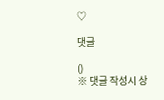♡

댓글

()
※ 댓글 작성시 상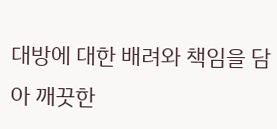대방에 대한 배려와 책임을 담아 깨끗한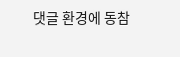댓글 환경에 동참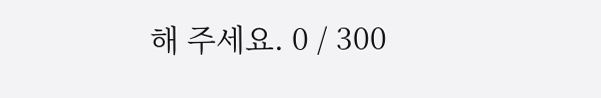해 주세요. 0 / 300